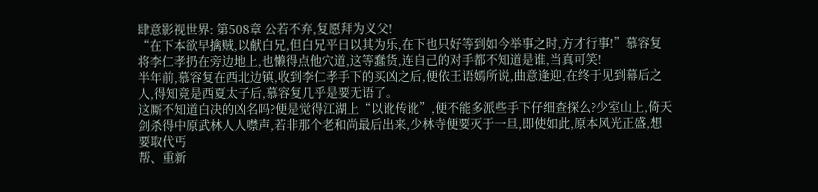肆意影视世界: 第508章 公若不弃,复愿拜为义父!
“在下本欲早擒贼,以献白兄,但白兄平日以其为乐,在下也只好等到如今举事之时,方才行事!”慕容复将李仁孝扔在旁边地上,也懒得点他穴道,这等蠢货,连自己的对手都不知道是谁,当真可笑!
半年前,慕容复在西北边镇,收到李仁孝手下的买凶之后,便依王语嫣所说,曲意逢迎,在终于见到幕后之人,得知竟是西夏太子后,慕容复几乎是要无语了。
这厮不知道白决的凶名吗?便是觉得江湖上“以讹传讹”,便不能多派些手下仔细查探么?少室山上,倚天剑杀得中原武林人人噤声,若非那个老和尚最后出来,少林寺便要灭于一旦,即使如此,原本风光正盛,想要取代丐
帮、重新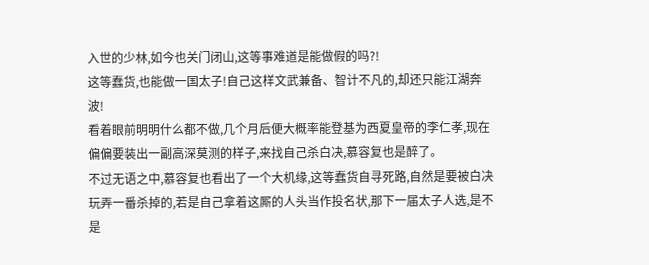入世的少林,如今也关门闭山,这等事难道是能做假的吗?!
这等蠢货,也能做一国太子!自己这样文武兼备、智计不凡的,却还只能江湖奔波!
看着眼前明明什么都不做,几个月后便大概率能登基为西夏皇帝的李仁孝,现在偏偏要装出一副高深莫测的样子,来找自己杀白决,慕容复也是醉了。
不过无语之中,慕容复也看出了一个大机缘,这等蠢货自寻死路,自然是要被白决玩弄一番杀掉的,若是自己拿着这厮的人头当作投名状,那下一届太子人选,是不是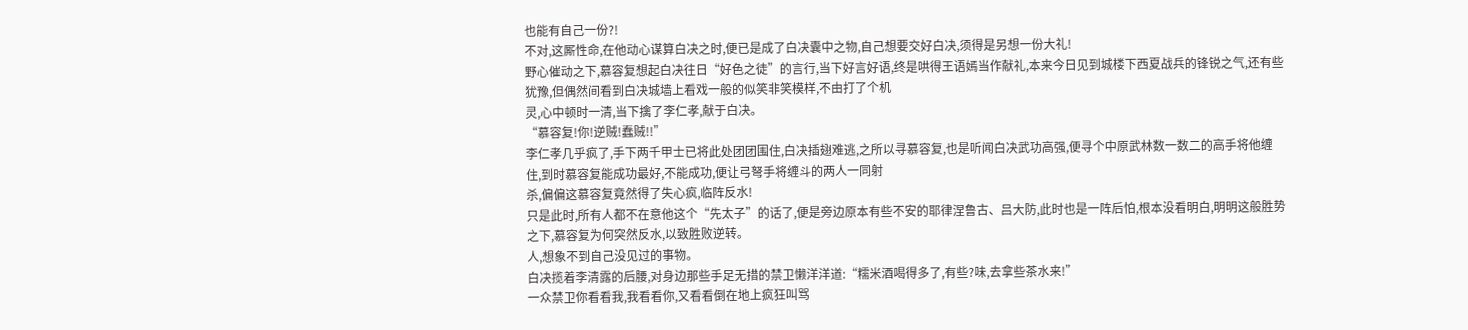也能有自己一份?!
不对,这厮性命,在他动心谋算白决之时,便已是成了白决囊中之物,自己想要交好白决,须得是另想一份大礼!
野心催动之下,慕容复想起白决往日“好色之徒”的言行,当下好言好语,终是哄得王语嫣当作献礼,本来今日见到城楼下西夏战兵的锋锐之气,还有些犹豫,但偶然间看到白决城墙上看戏一般的似笑非笑模样,不由打了个机
灵,心中顿时一清,当下擒了李仁孝,献于白决。
“慕容复!你!逆贼!蠢贼!!”
李仁孝几乎疯了,手下两千甲士已将此处团团围住,白决插翅难逃,之所以寻慕容复,也是听闻白决武功高强,便寻个中原武林数一数二的高手将他缠住,到时慕容复能成功最好,不能成功,便让弓弩手将缠斗的两人一同射
杀,偏偏这慕容复竟然得了失心疯,临阵反水!
只是此时,所有人都不在意他这个“先太子”的话了,便是旁边原本有些不安的耶律涅鲁古、吕大防,此时也是一阵后怕,根本没看明白,明明这般胜势之下,慕容复为何突然反水,以致胜败逆转。
人,想象不到自己没见过的事物。
白决揽着李清露的后腰,对身边那些手足无措的禁卫懒洋洋道:“糯米酒喝得多了,有些?味,去拿些茶水来!”
一众禁卫你看看我,我看看你,又看看倒在地上疯狂叫骂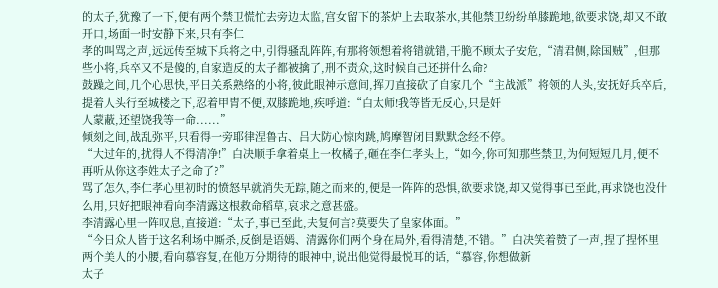的太子,犹豫了一下,便有两个禁卫慌忙去旁边太监,宫女留下的茶炉上去取茶水,其他禁卫纷纷单膝跪地,欲要求饶,却又不敢开口,场面一时安静下来,只有李仁
孝的叫骂之声,远远传至城下兵将之中,引得骚乱阵阵,有那将领想着将错就错,干脆不顾太子安危,“清君侧,除国贼”,但那些小将,兵卒又不是傻的,自家造反的太子都被擒了,刑不责众,这时候自己还拼什么命?
鼓躁之间,几个心思快,平日关系熟络的小将,彼此眼神示意间,挥刀直接砍了自家几个“主战派”将领的人头,安抚好兵卒后,提着人头行至城楼之下,忍着甲胄不便,双膝跪地,疾呼道:“白太师!我等皆无反心,只是奸
人蒙蔽,还望饶我等一命......”
倾刻之间,战乱弥平,只看得一旁耶律涅鲁古、吕大防心惊肉跳,鸠摩智闭目默默念经不停。
“大过年的,扰得人不得清净!”白决顺手拿着桌上一枚橘子,砸在李仁孝头上,“如今,你可知那些禁卫,为何短短几月,便不再听从你这李姓太子之命了?”
骂了怎久,李仁孝心里初时的愤怒早就消失无踪,随之而来的,便是一阵阵的恐惧,欲要求饶,却又觉得事已至此,再求饶也没什么用,只好把眼神看向李清露这根救命稻草,哀求之意甚盛。
李清露心里一阵叹息,直接道:“太子,事已至此,夫复何言?莫要失了皇家体面。”
“今日众人皆于这名利场中厮杀,反倒是语嫣、清露你们两个身在局外,看得清楚,不错。”白决笑着赞了一声,捏了捏怀里两个美人的小腰,看向慕容复,在他万分期待的眼神中,说出他觉得最悦耳的话,“慕容,你想做新
太子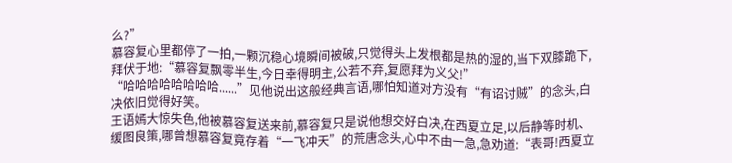么?”
慕容复心里都停了一拍,一颗沉稳心境瞬间被破,只觉得头上发根都是热的湿的,当下双膝跪下,拜伏于地:“慕容复飘零半生,今日幸得明主,公若不弃,复愿拜为义父!”
“哈哈哈哈哈哈哈哈......”见他说出这般经典言语,哪怕知道对方没有“有诏讨贼”的念头,白决依旧觉得好笑。
王语嫣大惊失色,他被慕容复送来前,慕容复只是说他想交好白决,在西夏立足,以后静等时机、缓图良策,哪曾想慕容复竟存着“一飞冲天”的荒唐念头,心中不由一急,急劝道:“表哥!西夏立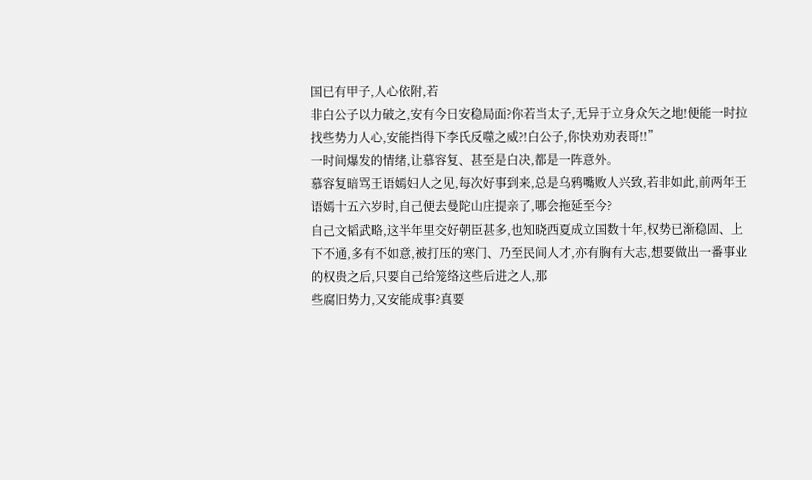国已有甲子,人心依附,若
非白公子以力破之,安有今日安稳局面?你若当太子,无异于立身众矢之地!便能一时拉找些势力人心,安能挡得下李氏反噬之威?!白公子,你快劝劝表哥!!”
一时间爆发的情绪,让慕容复、甚至是白决,都是一阵意外。
慕容复暗骂王语嫣妇人之见,每次好事到来,总是乌鸦嘴败人兴致,若非如此,前两年王语嫣十五六岁时,自己便去曼陀山庄提亲了,哪会拖延至今?
自己文韬武略,这半年里交好朝臣甚多,也知晓西夏成立国数十年,权势已渐稳固、上下不通,多有不如意,被打压的寒门、乃至民间人才,亦有胸有大志,想要做出一番事业的权贵之后,只要自己给笼络这些后进之人,那
些腐旧势力,又安能成事?真要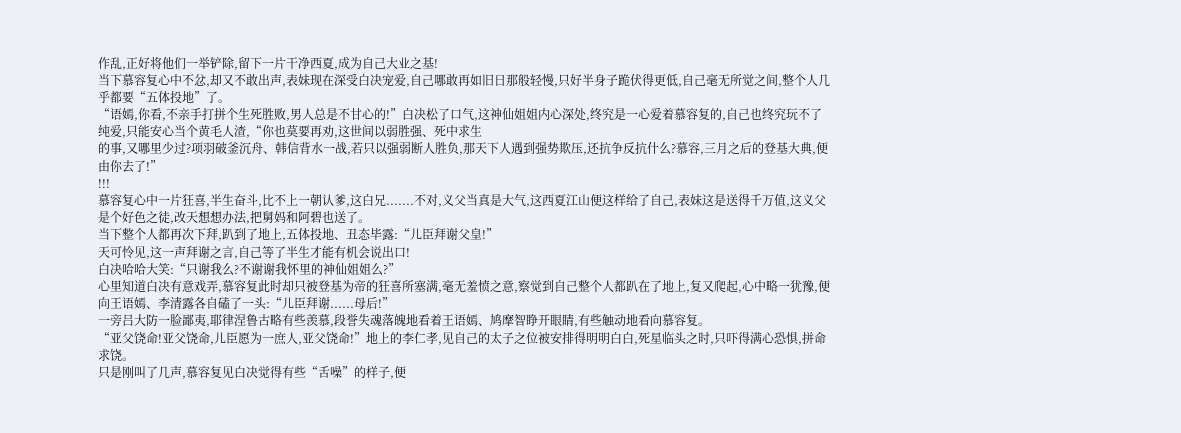作乱,正好将他们一举铲除,留下一片干净西夏,成为自己大业之基!
当下慕容复心中不忿,却又不敢出声,表妹现在深受白决宠爱,自己哪敢再如旧日那般轻慢,只好半身子跪伏得更低,自己毫无所觉之间,整个人几乎都要“五体投地”了。
“语嫣,你看,不亲手打拼个生死胜败,男人总是不甘心的!”白决松了口气,这神仙姐姐内心深处,终究是一心爱着慕容复的,自己也终究玩不了纯爱,只能安心当个黄毛人渣,“你也莫要再劝,这世间以弱胜强、死中求生
的事,又哪里少过?项羽破釜沉舟、韩信背水一战,若只以强弱断人胜负,那天下人遇到强势欺压,还抗争反抗什么?慕容,三月之后的登基大典,便由你去了!”
!!!
慕容复心中一片狂喜,半生奋斗,比不上一朝认爹,这白兄.......不对,义父当真是大气,这西夏江山便这样给了自己,表妹这是送得千万值,这义父是个好色之徒,改天想想办法,把舅妈和阿碧也送了。
当下整个人都再次下拜,趴到了地上,五体投地、丑态毕露:“儿臣拜谢父皇!”
天可怜见,这一声拜谢之言,自己等了半生才能有机会说出口!
白决哈哈大笑:“只谢我么?不谢谢我怀里的神仙姐姐么?”
心里知道白决有意戏弄,慕容复此时却只被登基为帝的狂喜所塞满,毫无羞愤之意,察觉到自己整个人都趴在了地上,复又爬起,心中略一犹豫,便向王语嫣、李清露各自磕了一头:“儿臣拜谢......母后!”
一旁吕大防一脸鄙夷,耶律涅鲁古略有些羡慕,段誉失魂落魄地看着王语嫣、鸠摩智睁开眼睛,有些触动地看向慕容复。
“亚父饶命!亚父饶命,儿臣愿为一庶人,亚父饶命!”地上的李仁孝,见自己的太子之位被安排得明明白白,死星临头之时,只吓得满心恐惧,拼命求饶。
只是刚叫了几声,慕容复见白决觉得有些“舌噪”的样子,便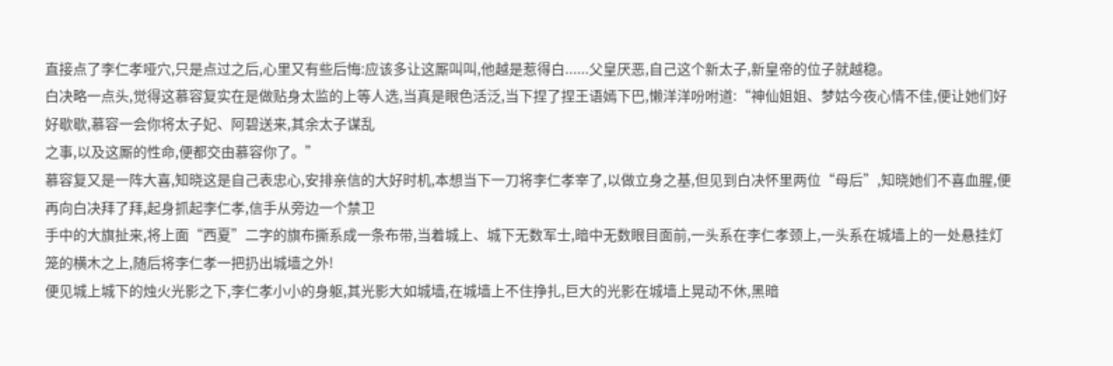直接点了李仁孝哑穴,只是点过之后,心里又有些后悔:应该多让这厮叫叫,他越是惹得白......父皇厌恶,自己这个新太子,新皇帝的位子就越稳。
白决略一点头,觉得这慕容复实在是做贴身太监的上等人选,当真是眼色活泛,当下捏了捏王语嫣下巴,懒洋洋吩咐道:“神仙姐姐、梦姑今夜心情不佳,便让她们好好歇歇,慕容一会你将太子妃、阿碧送来,其余太子谋乱
之事,以及这厮的性命,便都交由慕容你了。”
慕容复又是一阵大喜,知晓这是自己表忠心,安排亲信的大好时机,本想当下一刀将李仁孝宰了,以做立身之基,但见到白决怀里两位“母后”,知晓她们不喜血腥,便再向白决拜了拜,起身抓起李仁孝,信手从旁边一个禁卫
手中的大旗扯来,将上面“西夏”二字的旗布撕系成一条布带,当着城上、城下无数军士,暗中无数眼目面前,一头系在李仁孝颈上,一头系在城墙上的一处悬挂灯笼的横木之上,随后将李仁孝一把扔出城墙之外!
便见城上城下的烛火光影之下,李仁孝小小的身躯,其光影大如城墙,在城墙上不住挣扎,巨大的光影在城墙上晃动不休,黑暗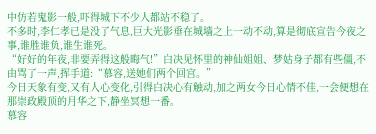中仿若鬼影一般,吓得城下不少人都站不稳了。
不多时,李仁孝已是没了气息,巨大光影垂在城墙之上一动不动,算是彻底宣告今夜之事,谁胜谁负,谁生谁死。
“好好的年夜,非要弄得这般晦气!”白决见怀里的神仙姐姐、梦姑身子都有些僵,不由骂了一声,挥手道:“慕容,送她们两个回宫。”
今日天象有变,又有人心变化,引得白决心有触动,加之两女今日心情不佳,一会便想在那崇政殿顶的月华之下,静坐冥想一番。
慕容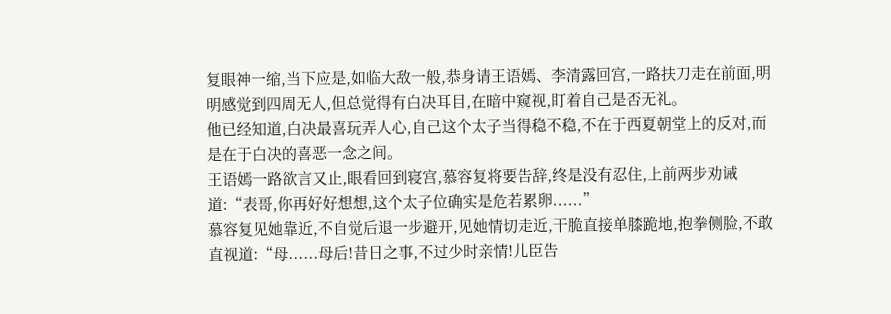复眼神一缩,当下应是,如临大敌一般,恭身请王语嫣、李清露回宫,一路扶刀走在前面,明明感觉到四周无人,但总觉得有白决耳目,在暗中窥视,盯着自己是否无礼。
他已经知道,白决最喜玩弄人心,自己这个太子当得稳不稳,不在于西夏朝堂上的反对,而是在于白决的喜恶一念之间。
王语嫣一路欲言又止,眼看回到寝宫,慕容复将要告辞,终是没有忍住,上前两步劝诫道:“表哥,你再好好想想,这个太子位确实是危若累卵......”
慕容复见她靠近,不自觉后退一步避开,见她情切走近,干脆直接单膝跪地,抱拳侧脸,不敢直视道:“母......母后!昔日之事,不过少时亲情!儿臣告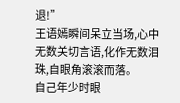退!”
王语嫣瞬间呆立当场,心中无数关切言语,化作无数泪珠,自眼角滚滚而落。
自己年少时眼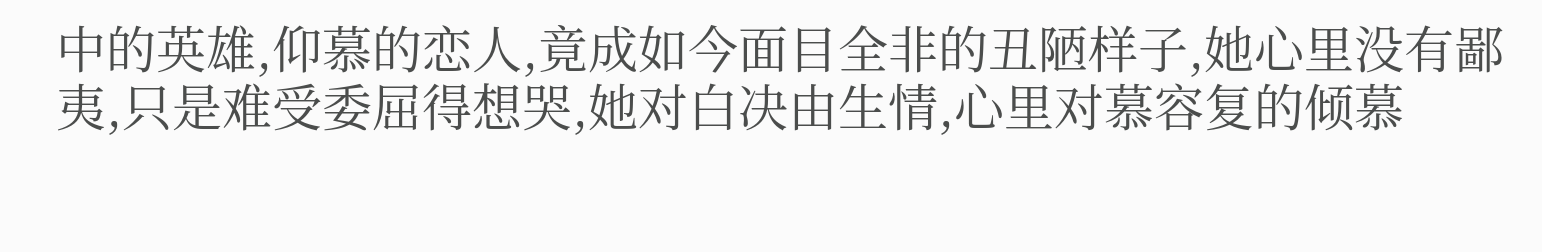中的英雄,仰慕的恋人,竟成如今面目全非的丑陋样子,她心里没有鄙夷,只是难受委屈得想哭,她对白决由生情,心里对慕容复的倾慕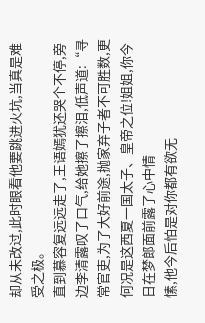却从未改过,此时眼看他要跳进火坑,当真是难受之极。
直到慕容复远远走了,王语嫣犹还哭个不停,旁边李清露叹了口气,给她擦了擦泪,低声道:“寻常官吏,为了大好前途,抛家弃子者不可胜数,更何况是这西夏一国太子、皇帝之位!姐姐,你今日在梦郎面前露了心中情
愫,他今后怕是对你都有欲无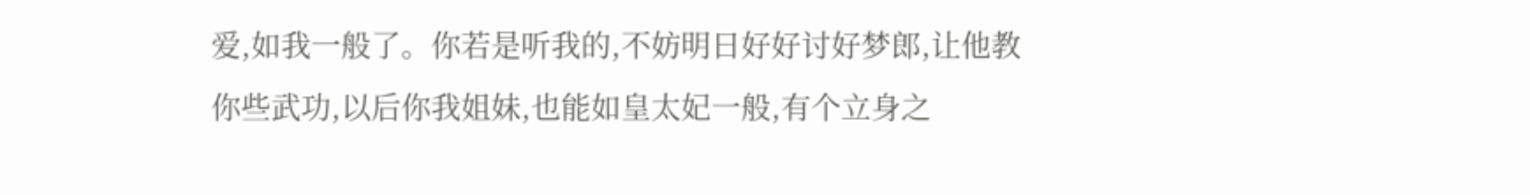爱,如我一般了。你若是听我的,不妨明日好好讨好梦郎,让他教你些武功,以后你我姐妹,也能如皇太妃一般,有个立身之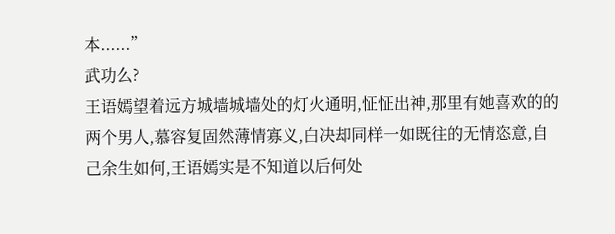本......”
武功么?
王语嫣望着远方城墙城墙处的灯火通明,怔怔出神,那里有她喜欢的的两个男人,慕容复固然薄情寡义,白决却同样一如既往的无情恣意,自己余生如何,王语嫣实是不知道以后何处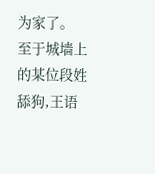为家了。
至于城墙上的某位段姓舔狗,王语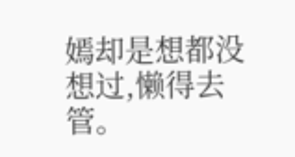嫣却是想都没想过,懒得去管。